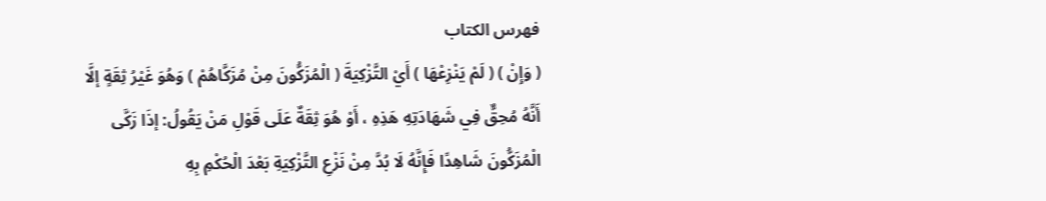فهرس الكتاب
( وَإِنْ ) ( لَمْ يَنْزِعْهَا ) أَيْ التَّزْكِيَةَ ( الْمُزَكُّونَ مِنْ مُزَكَّاهُمْ ) وَهُوَ غَيْرُ ثِقَةٍ إلَّا أَنَّهُ مُحِقٌّ فِي شَهَادَتِهِ هَذِهِ ، أَوْ هُوَ ثِقَةٌ عَلَى قَوْلِ مَنْ يَقُولُ: إذَا زَكَّى الْمُزَكُّونَ شَاهِدًا فَإِنَّهُ لَا بُدَّ مِنْ نَزْعِ التَّزْكِيَةِ بَعْدَ الْحُكْمِ بِهِ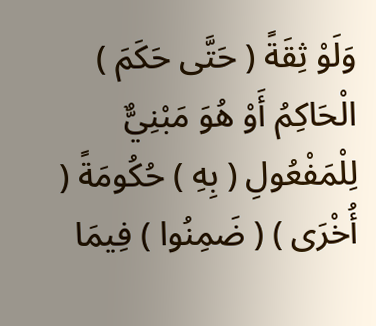وَلَوْ ثِقَةً ( حَتَّى حَكَمَ ) الْحَاكِمُ أَوْ هُوَ مَبْنِيٌّ لِلْمَفْعُولِ ( بِهِ ) حُكُومَةً ( أُخْرَى ) ( ضَمِنُوا ) فِيمَا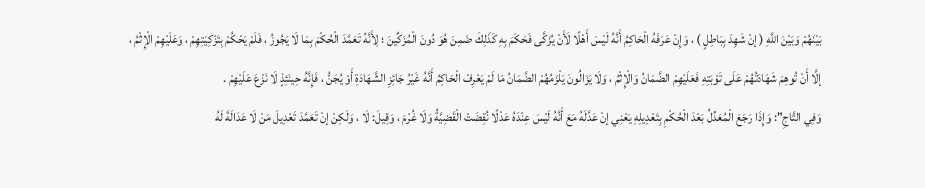بَيْنَهُمْ وَبَيْنَ اللَّهِ ( إنْ شَهِدَ بِبَاطِلٍ ) ، وَإِنْ عَرَفَهُ الْحَاكِمُ أَنَّهُ لَيْسَ أَهْلًا لَأَنْ يُزَكَّى فَحَكَمَ بِهِ كَذَلِكَ ضَمِنَ هُوَ دُونَ الْمُزَكِّينَ ؛ لِأَنَّهُ تَعَمَّدَ الْحُكْمَ بِمَا لَا يَجُوزُ ، فَلَمْ يَحْكُمْ بِتَزْكِيَتِهِمْ ، وَعَلَيْهِمْ الْإِثْمُ ، إلَّا أَنْ تُوهِمَ شَهَادَتُهُمْ عَلَى تَوْبَتِهِ فَعَلَيْهِمْ الضَّمَانُ وَالْإِثْمُ ، وَلَا يَزَالُونَ يَلْزَمُهُمْ الضَّمَانُ مَا لَمْ يَعْرِفْ الْحَاكِمُ أَنَّهُ غَيْرُ جَائِزِ الشَّهَادَةِ أَوْ يُجَنُّ ، فَإِنَّهُ حِينَئِذٍ لَا نَزْعَ عَلَيْهِمْ .
وَفِي التَّاجِ": وَإِذَا رَجَعَ الْمُعَدِّلُ بَعْدَ الْحُكْمِ بِتَعْدِيلِهِ يَعْنِي إنْ عَدَّلَهُ مَعَ أَنَّهُ لَيْسَ عِنْدَهُ عَدْلًا نُقِضَتْ الْقَضِيَّةُ وَلَا غُرْمَ ، وَقِيلَ: لَا ، وَلَكِنْ إنْ تَعَمَّدَ تَعْدِيلَ مَنْ لَا عَدَالَةَ لَهُ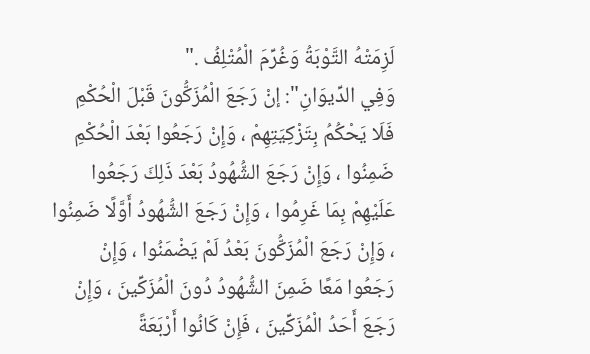لَزِمَتْهُ التَّوْبَةُ وَغُرِّمَ الْمُتْلِفُ ."
وَفِي الدِّيوَانِ": إنْ رَجَعَ الْمُزَكُّونَ قَبْلَ الْحُكْمِ فَلَا يَحْكُمُ بِتَزْكِيَتِهِمْ ، وَإِنْ رَجَعُوا بَعْدَ الْحُكْمِ ضَمِنُوا ، وَإِنْ رَجَعَ الشُّهُودُ بَعْدَ ذَلِكَ رَجَعُوا عَلَيْهِمْ بِمَا غَرِمُوا ، وَإِنْ رَجَعَ الشُّهُودُ أَوَّلًا ضَمِنُوا ، وَإِنْ رَجَعَ الْمُزَكُّونَ بَعْدُ لَمْ يَضْمَنُوا ، وَإِنْ رَجَعُوا مَعًا ضَمِنَ الشُّهُودُ دُونَ الْمُزَكِّينَ ، وَإِنْ رَجَعَ أَحَدُ الْمُزَكِّينَ ، فَإِنْ كَانُوا أَرْبَعَةً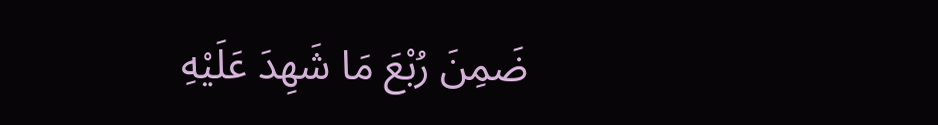ضَمِنَ رُبْعَ مَا شَهِدَ عَلَيْهِ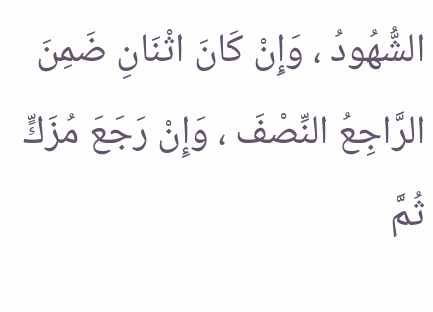الشُّهُودُ ، وَإِنْ كَانَ اثْنَانِ ضَمِنَ الرَّاجِعُ النِّصْفَ ، وَإِنْ رَجَعَ مُزَكٍّ ثُمَّ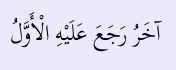آخَرُ رَجَعَ عَلَيْهِ الْأَوَّلُ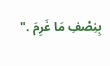بِنِصْفِ مَا غَرِمَ ."